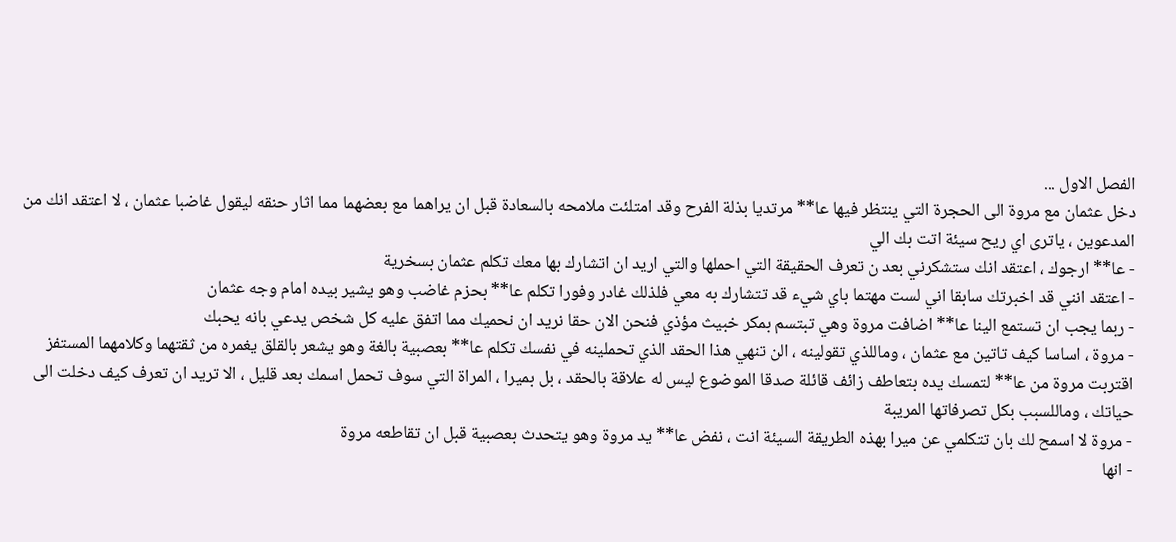الفصل الاول ...
دخل عثمان مع مروة الى الحجرة التي ينتظر فيها عا** مرتديا بذلة الفرح وقد امتلئت ملامحه بالسعادة قبل ان يراهما مع بعضهما مما اثار حنقه ليقول غاضبا عثمان ، لا اعتقد انك من المدعوين ، ياترى اي ريح سيئة اتت بك الي
- عا** ارجوك ، اعتقد انك ستشكرني بعد ن تعرف الحقيقة التي احملها والتي اريد ان اتشارك بها معك تكلم عثمان بسخرية
- اعتقد انني قد اخبرتك سابقا اني لست مهتما باي شيء قد تتشارك به معي فلذلك غادر وفورا تكلم عا** بحزم غاضب وهو يشير بيده امام وجه عثمان
- ربما يجب ان تستمع الينا عا** اضافت مروة وهي تبتسم بمكر خبيث مؤذي فنحن الان حقا نريد ان نحميك مما اتفق عليه كل شخص يدعي بانه يحبك
- مروة ، اساسا كيف تاتين مع عثمان ، وماللذي تقولينه ، الن تنهي هذا الحقد الذي تحملينه في نفسك تكلم عا** بعصبية بالغة وهو يشعر بالقلق يغمره من ثقتهما وكلامهما المستفز
اقتربت مروة من عا** لتمسك يده بتعاطف زائف قائلة صدقا الموضوع ليس له علاقة بالحقد ، بل بميرا ، المراة التي سوف تحمل اسمك بعد قليل ، الا تريد ان تعرف كيف دخلت الى حياتك ، وماللسبب بكل تصرفاتها المريبة
- مروة لا اسمح لك بان تتكلمي عن ميرا بهذه الطريقة السيئة انت ، نفض عا** يد مروة وهو يتحدث بعصبية قبل ان تقاطعه مروة
- انها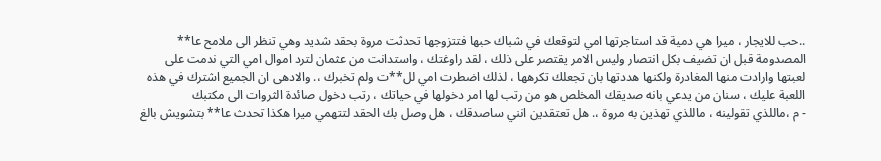..حب للايجار ، ميرا هي دمية قد استاجرتها امي لتوقعك في شباك حبها فتتزوجها تحدثت مروة بحقد شديد وهي تنظر الى ملامح عا** المصدومة قبل ان تضيف بكل انتصار وليس الامر يقتصر على ذلك ، لقد راوغتك ، واستدانت من عثمان لترد اموال امي التي ندمت على لعبتها وارادت منها المغادرة ولكنها هددتها بان تجعلك تكرهها ، لذلك اضطرت امي لل**ت ولم تخبرك ،. والادهى ان الجميع اشترك في هذه اللعبة عليك ، سنان من يدعي بانه صديقك المخلص هو من رتب لها امر دخولها في حياتك ، رتب دخول صائدة الثروات الى مكتبك
- م ،ماللذي تقولينه ، ماللذي تهذين به مروة ،. هل تعتقدين انني ساصدقك ، هل وصل بك الحقد لتتهمي ميرا هكذا تحدث عا** بتشويش بالغ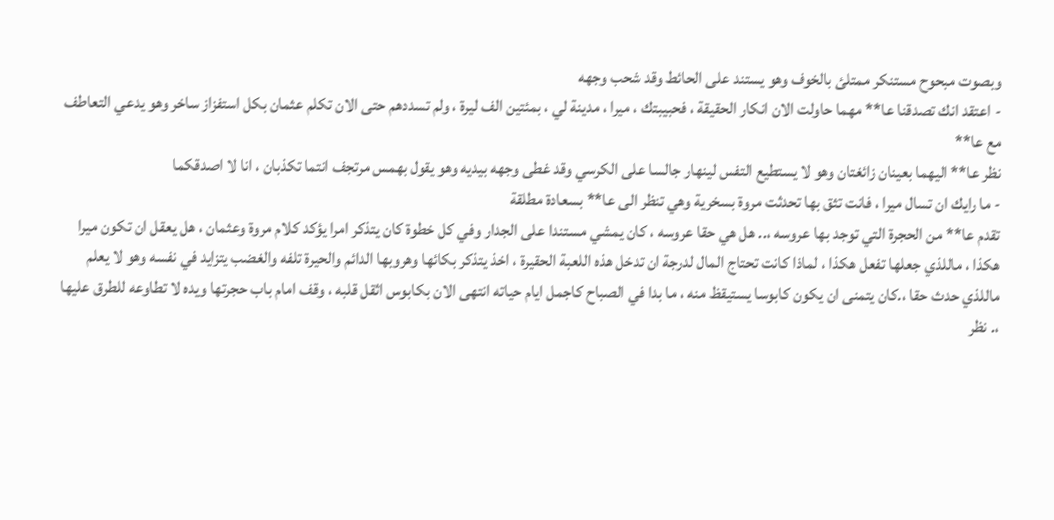وبصوت مبحوح مستنكر ممتلئ بالخوف وهو يستند على الحائط وقد شحب وجهه
- اعتقد انك تصدقنا عا** مهما حاولت الان انكار الحقيقة ، فحبيبتك ، ميرا ، مدينة لي ، بمئتين الف ليرة ، ولم تسددهم حتى الان تكلم عثمان بكل استفزاز ساخر وهو يدعي التعاطف مع عا**
نظر عا** اليهما بعينان زائغتان وهو لا يستطيع التفس لينهار جالسا على الكرسي وقد غطى وجهه بيديه وهو يقول بهمس مرتجف انتما تكذبان ، انا لا اصدقكما
- ما رايك ان تسال ميرا ، فانت تثق بها تحدثت مروة بسخرية وهي تنظر الى عا** بسعادة مطلقة
تقدم عا** من الحجرة التي توجد بها عروسه ،.. هل هي حقا عروسه ، كان يمشي مستندا على الجدار وفي كل خطوة كان يتذكر امرا يؤكد كلام مروة وعثمان ، هل يعقل ان تكون ميرا هكذا ، ماللذي جعلها تفعل هكذا ، لماذا كانت تحتاج المال لدرجة ان تدخل هذه اللعبة الحقيرة ، اخذ يتذكر بكائها وهروبها الدائم والحيرة تلفه والغضب يتزايد في نفسه وهو لا يعلم ماللذي حدث حقا ،.كان يتمنى ان يكون كابوسا يستيقظ منه ، ما بدا في الصباح كاجمل ايام حياته انتهى الان بكابوس اثقل قلبه ، وقف امام باب حجرتها ويده لا تطاوعه للطرق عليها ،. نظر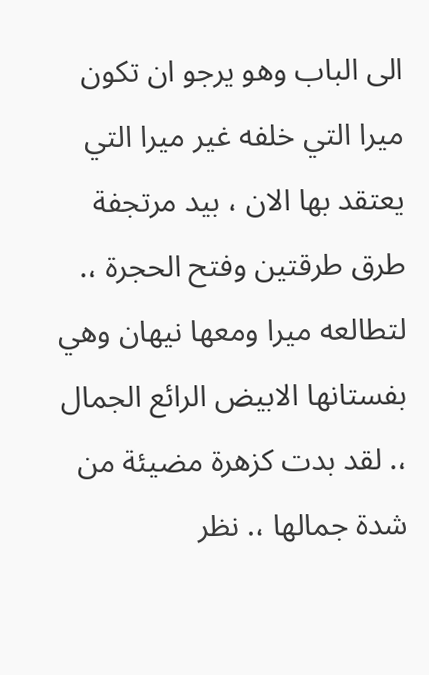الى الباب وهو يرجو ان تكون ميرا التي خلفه غير ميرا التي يعتقد بها الان ، بيد مرتجفة طرق طرقتين وفتح الحجرة ،. لتطالعه ميرا ومعها نيهان وهي بفستانها الابيض الرائع الجمال ،. لقد بدت كزهرة مضيئة من شدة جمالها ،. نظر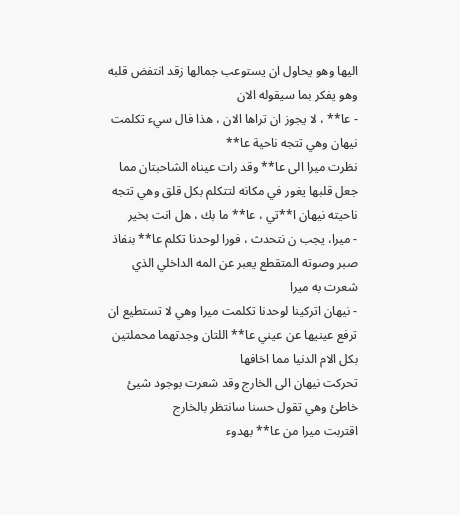اليها وهو يحاول ان يستوعب جمالها زقد انتفض قلبه وهو يفكر بما سيقوله الان
- عا** ، لا يجوز ان تراها الان ، هذا فال سيء تكلمت نيهان وهي تتجه ناحية عا**
نظرت ميرا الى عا** وقد رات عيناه الشاحبتان مما جعل قلبها يغور في مكانه لتتكلم بكل قلق وهي تتجه ناحيته نيهان ا**تي ، عا** ما بك ، هل انت بخير
- ميرا، يجب ن نتحدث ، فورا لوحدنا تكلم عا** بنفاذ صبر وصوته المتقطع يعبر عن المه الداخلي الذي شعرت به ميرا
- نيهان اتركينا لوحدنا تكلمت ميرا وهي لا تستطيع ان ترفع عينيها عن عيني عا** اللتان وجدتهما محملتين بكل الام الدنيا مما اخافها
تحركت نيهان الى الخارج وقد شعرت بوجود شيئ خاطئ وهي تقول حسنا سانتظر بالخارج
اقتربت ميرا من عا** بهدوء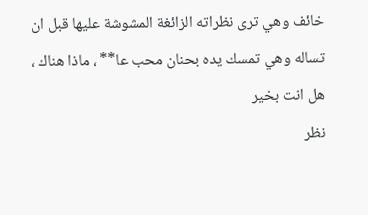خائف وهي ترى نظراته الزائغة المشوشة عليها قبل ان تساله وهي تمسك يده بحنان محب عا** ، ماذا هناك ، هل انت بخير
نظر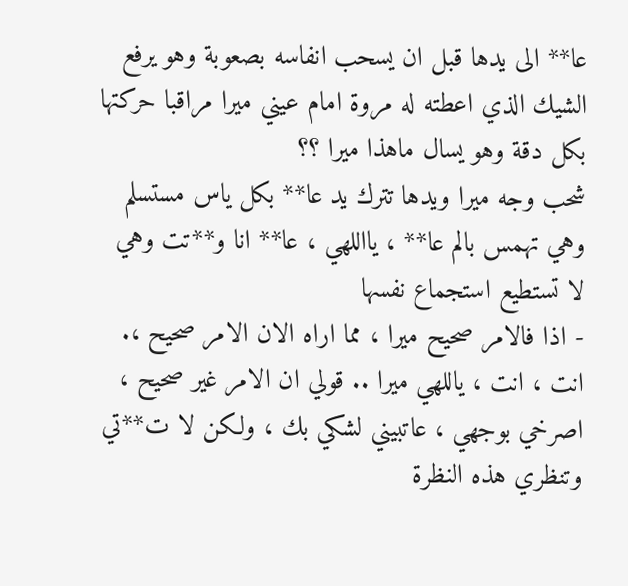عا** الى يدها قبل ان يسحب انفاسه بصعوبة وهو يرفع الشيك الذي اعطته له مروة امام عيني ميرا مراقبا حركتها بكل دقة وهو يسال ماهذا ميرا ؟؟
شحب وجه ميرا ويدها تترك يد عا** بكل ياس مستسلم وهي تهمس بالم عا** ، يااللهي ، عا** انا و**تت وهي لا تستطيع استجماع نفسها
- اذا فالامر صحيح ميرا ، مما اراه الان الامر صحيح ،. انت ، انت ، ياللهي ميرا .. قولي ان الامر غير صحيح ، اصرخي بوجهي ، عاتبيني لشكي بك ، ولكن لا ت**تي وتنظري هذه النظرة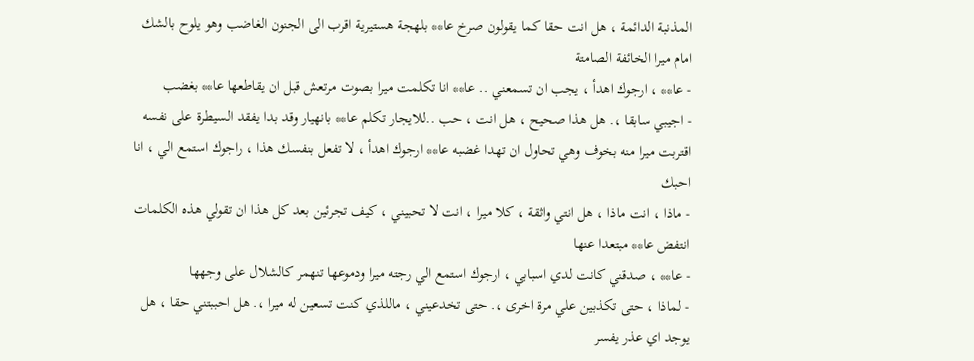المذنبة الدائمة ، هل انت حقا كما يقولون صرخ عا** بلهجة هستيرية اقرب الى الجنون الغاضب وهو يلوح بالشك امام ميرا الخائفة الصامتة
- عا** ، ارجوك اهدأ ، يجب ان تسمعني .. عا** انا تكلمت ميرا بصوت مرتعش قبل ان يقاطعها عا** بغضب
- اجيبي سابقا ،. هل هذا صحيح ، هل انت ، حب ..للايجار تكلم عا** بانهيار وقد بدا يفقد السيطرة على نفسه
اقتربت ميرا منه بخوف وهي تحاول ان تهدا غضبه عا** ارجوك اهدأ ، لا تفعل بنفسك هذا ، راجوك استمع الي ، انا احبك
- ماذا ، انت ماذا ، هل انتي واثقة ، كلا ميرا ، انت لا تحبيني ، كيف تجرئين بعد كل هذا ان تقولي هذه الكلمات انتفض عا** مبتعدا عنها
- عا** ، صدقني كانت لدي اسبابي ، ارجوك استمع الي رجته ميرا ودموعها تنهمر كالشلال على وجهها
- لماذا ، حتى تكذبين علي مرة اخرى ،. حتى تخدعيني ، ماللذي كنت تسعين له ميرا ،. هل احببتني حقا ، هل يوجد اي عذر يفسر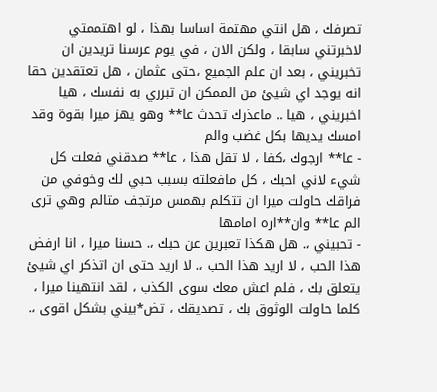تصرفك ، هل انتي مهتمة اساسا بهذا ، لو اهتممتي لاخبرتني سابقا ، ولكن الان ، في يوم عرسنا تريدين ان تخبريني ، بعد ان علم الجميع ،حتى عثمان ، هل تعتقدين حقا انه يوجد اي شيئ من الممكن ان تبرري به نفسك ، هيا اخبريني ، هيا .. ماعذرك تحدث عا** وهو يهز ميرا بقوة وقد امسك يديها بكل غضب والم
- عا** ارجوك ،كفا ، لا تقل هذا ، عا** صدقني فعلت كل شيء لاني احبك ، كل مافعلته بسبب حبي لك وخوفي من فراقك حاولت ميرا ان تتكلم بهمس مرتجف متالم وهي ترى الم عا** وان**اره امامها
- تحبيني ،. هل هكذا تعبرين عن حبك ،. حسنا ميرا ، انا ارفض هذا الحب ، لا اريد هذا الحب ،. لا اريد حتى ان اتذكر اي شيئ يتعلق بك ، فلم اعش معك سوى الكذب ، لقد انتهينا ميرا ، كلما حاولت الوثوق بك ، تصديقك ، تض*بيني بشكل اقوى ،.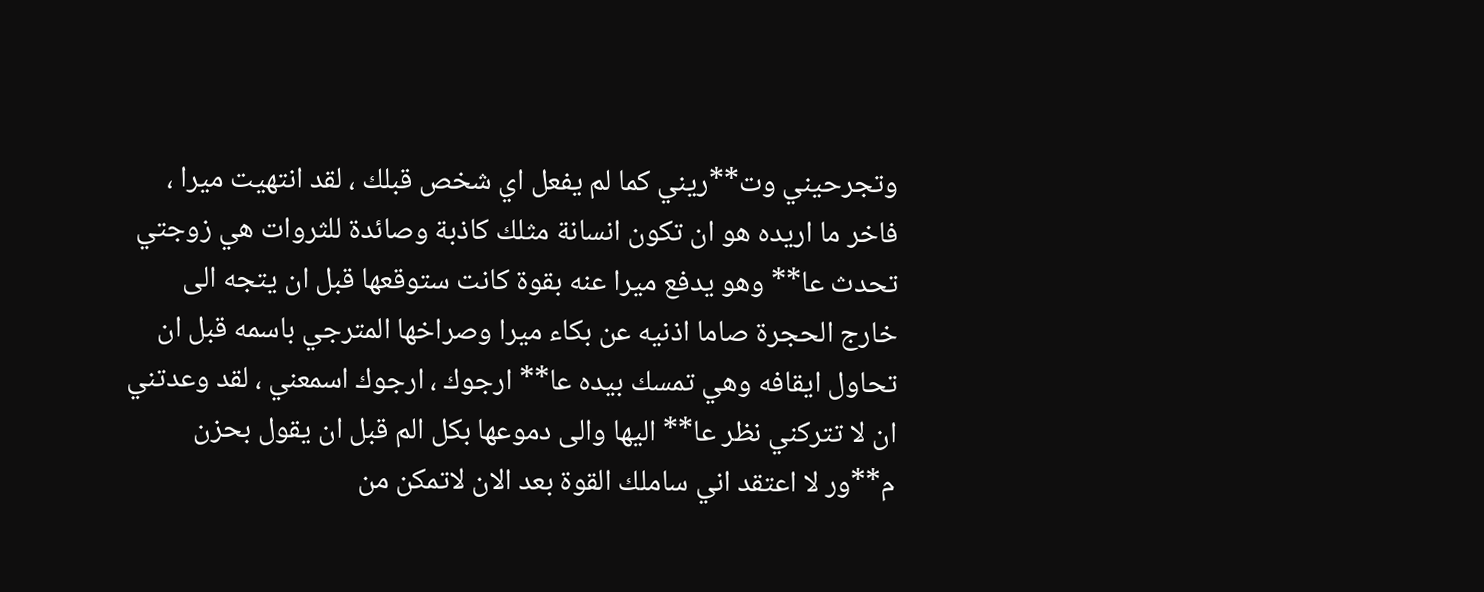وتجرحيني وت**ريني كما لم يفعل اي شخص قبلك ، لقد انتهيت ميرا ، فاخر ما اريده هو ان تكون انسانة مثلك كاذبة وصائدة للثروات هي زوجتي تحدث عا** وهو يدفع ميرا عنه بقوة كانت ستوقعها قبل ان يتجه الى خارج الحجرة صاما اذنيه عن بكاء ميرا وصراخها المترجي باسمه قبل ان تحاول ايقافه وهي تمسك بيده عا** ارجوك ، ارجوك اسمعني ، لقد وعدتني ان لا تتركني نظر عا** اليها والى دموعها بكل الم قبل ان يقول بحزن م**ور لا اعتقد اني ساملك القوة بعد الان لاتمكن من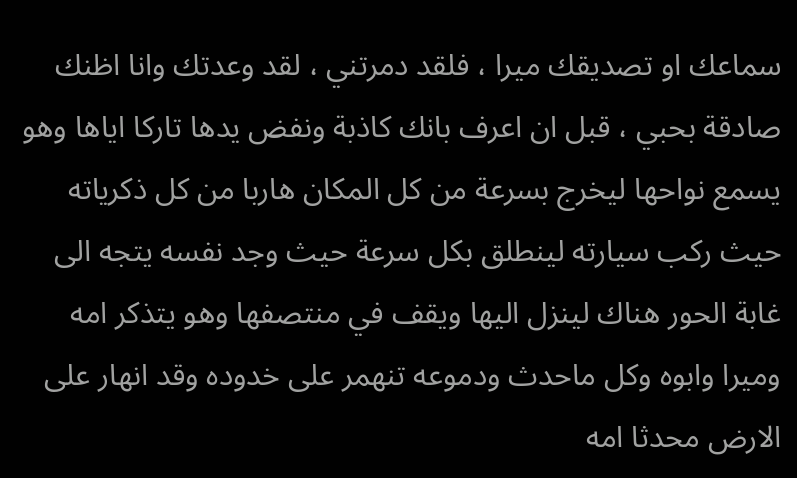سماعك او تصديقك ميرا ، فلقد دمرتني ، لقد وعدتك وانا اظنك صادقة بحبي ، قبل ان اعرف بانك كاذبة ونفض يدها تاركا اياها وهو يسمع نواحها ليخرج بسرعة من كل المكان هاربا من كل ذكرياته حيث ركب سيارته لينطلق بكل سرعة حيث وجد نفسه يتجه الى غابة الحور هناك لينزل اليها ويقف في منتصفها وهو يتذكر امه وميرا وابوه وكل ماحدث ودموعه تنهمر على خدوده وقد انهار على الارض محدثا امه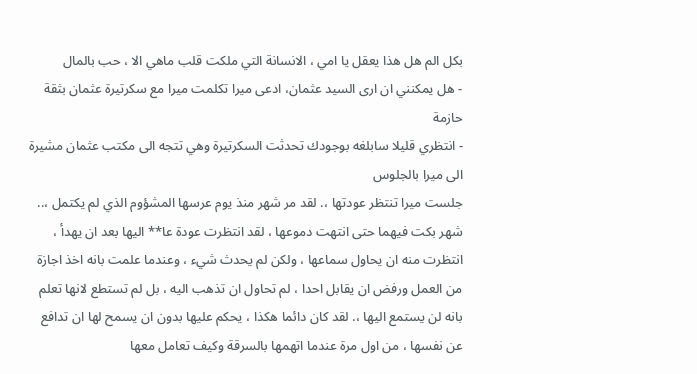بكل الم هل هذا يعقل يا امي ، الانسانة التي ملكت قلب ماهي الا ، حب بالمال
- هل يمكنني ان ارى السيد عثمان، ادعى ميرا تكلمت ميرا مع سكرتيرة عثمان بثقة حازمة
- انتظري قليلا سابلغه بوجودك تحدثت السكرتيرة وهي تتجه الى مكتب عثمان مشيرة الى ميرا بالجلوس
جلست ميرا تنتظر عودتها ،. لقد مر شهر منذ يوم عرسها المشؤوم الذي لم يكتمل ،.. شهر بكت فيهما حتى انتهت دموعها ، لقد انتظرت عودة عا** اليها بعد ان يهدأ ، انتظرت منه ان يحاول سماعها ، ولكن لم يحدث شيء ، وعندما علمت بانه اخذ اجازة من العمل ورفض ان يقابل احدا ، لم تحاول ان تذهب اليه ، بل لم تستطع لانها تعلم بانه لن يستمع اليها ،. لقد كان دائما هكذا ، يحكم عليها بدون ان يسمح لها ان تدافع عن نفسها ، من اول مرة عندما اتهمها بالسرقة وكيف تعامل معها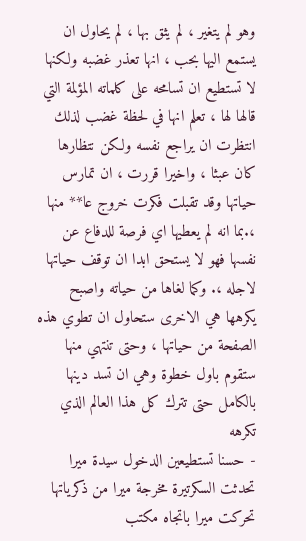وهو لم يتغير ، لم يثق بها ، لم يحاول ان يستمع اليها بحب ، انها تعذر غضبه ولكنها لا تستطيع ان تسامحه على كلماته المؤلمة التي قالها لها ، تعلم انها في لحظة غضب لذلك انتظرت ان يراجع نفسه ولكن نتظارها كان عبثا ، واخيرا قررت ، ان تمارس حياتها وقد تقبلت فكرت خروج عا** منها ،.بما انه لم يعطيها اي فرصة للدفاع عن نفسها فهو لا يستحق ابدا ان توقف حياتها لاجله ،. وكما لغاها من حياته واصبح يكرهها هي الاخرى ستحاول ان تطوي هذه الصفحة من حياتها ، وحتى تنتهي منها ستقوم باول خطوة وهي ان تسد دينها بالكامل حتى تترك كل هذا العالم الذي تكرهه
- حسنا تستطيعين الدخول سيدة ميرا تحدثت السكرتيرة مخرجة ميرا من ذكرياتها
تحركت ميرا باتجاه مكتب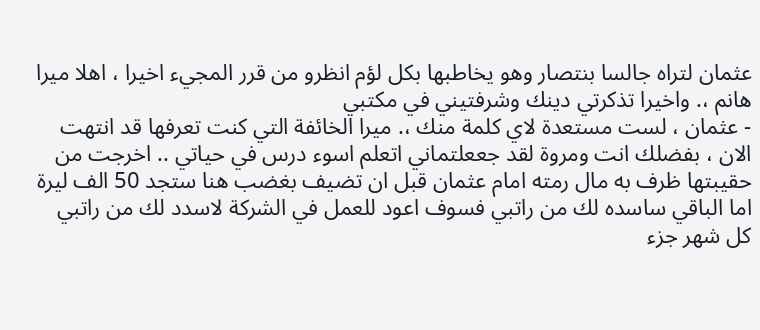عثمان لتراه جالسا بنتصار وهو يخاطبها بكل لؤم انظرو من قرر المجيء اخيرا ، اهلا ميرا هانم ،. واخيرا تذكرتي دينك وشرفتيني في مكتبي
- عثمان ، لست مستعدة لاي كلمة منك ،. ميرا الخائفة التي كنت تعرفها قد انتهت الان ، بفضلك انت ومروة لقد جععلتماني اتعلم اسوء درس في حياتي .. اخرجت من حقيبتها ظرف به مال رمته امام عثمان قبل ان تضيف بغضب هنا ستجد 50 الف ليرة اما الباقي ساسده لك من راتبي فسوف اعود للعمل في الشركة لاسدد لك من راتبي كل شهر جزء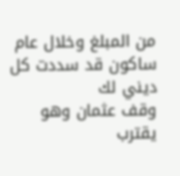من المبلغ وخلال عام ساكون قد سددت كل ديني لك
وقف عثمان وهو يقترب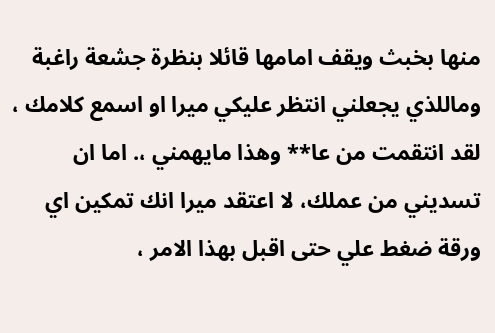منها بخبث ويقف امامها قائلا بنظرة جشعة راغبة وماللذي يجعلني انتظر عليكي ميرا او اسمع كلامك ، لقد انتقمت من عا** وهذا مايهمني ،. اما ان تسديني من عملك، لا اعتقد ميرا انك تمكين اي ورقة ضغط علي حتى اقبل بهذا الامر ،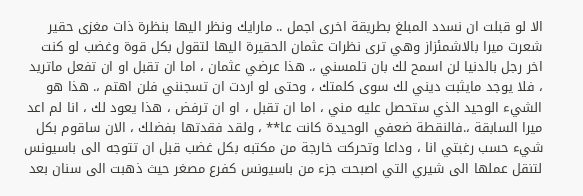الا لو قبلت ان نسدد المبلغ بطريقة اخرى اجمل .. مارايك ونظر اليها بنظرة ذات مغزى حقير
شعرت ميرا بالاشمئزاز وهي ترى نظرات عثمان الحقيرة اليها لتقول بكل قوة وغضب لو كنت اخر رجل بالدنيا لن اسمح لك بان تلمسني ،. هذا عرضي عثمان ، اما ان تقبل او ان تفعل ماتريد ، فلا يوجد مايثبت ديني لك سوى كلمتك ، وحتى لو اردت ان تسجنني فلن اهتم ،. هذا هو الشيء الوحيد الذي ستحصل عليه مني ، اما ان تقبل ، او ان ترفض ، هذا يعود لك ، انا لم اعد ميرا السابقة ،.فالنقطة ضعفي الوحيدة كانت عا** ، ولقد فقدتها بفضلك ، الان ساقوم بكل شيء حسب رغبتي انا ، وداعا وتحركت خارجة من مكتبه بكل غضب قبل ان تتوجه الى باسيونس لتنقل عملها الى شيري التي اصبحت جزء من باسيونس كفرع مصغر حيث ذهبت الى سنان بعد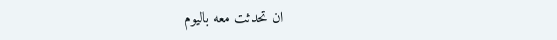ان تحدثت معه باليوم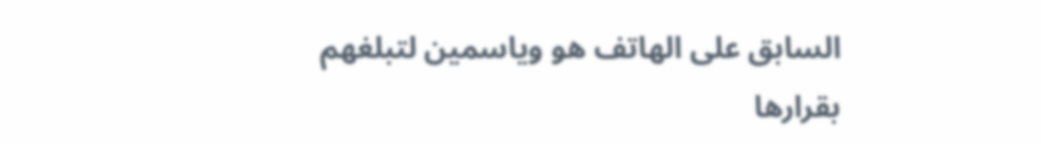السابق على الهاتف هو وياسمين لتبلغهم بقرارها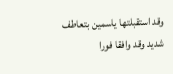وقد استقبلتها ياسمين بتعاطف شديد وقد وافقا فورا